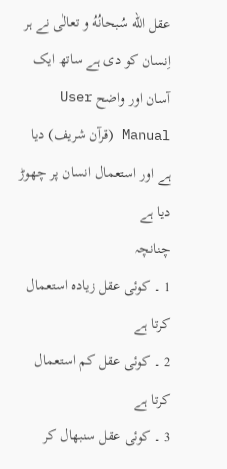عقل الله سُبحانُهُ و تعالٰی نے ہر اِنسان کو دی ہے ساتھ ایک آسان اور واضح User Manual (قرآن شریف) دیا ہے اور استعمال انسان پر چھوڑ دیا ہے
چنانچہ
1 ۔ کوئی عقل زیادہ استعمال کرتا ہے
2 ۔ کوئی عقل کم استعمال کرتا ہے
3 ۔ کوئی عقل سنبھال کر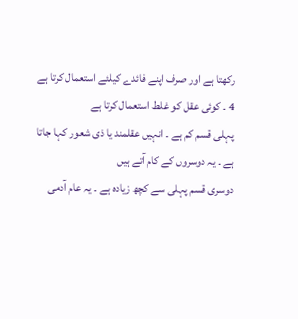رکھتا ہے اور صرف اپنے فائدے کیلئے استعمال کرتا ہے
4 ۔ کوئی عقل کو غلط استعمال کرتا ہے
پہلی قسم کم ہے ۔ انہیں عقلمند یا ذی شعور کہا جاتا ہے ۔ یہ دوسروں کے کام آتے ہیں
دوسری قسم پہلی سے کچھ زیادہ ہے ۔ یہ عام آدمی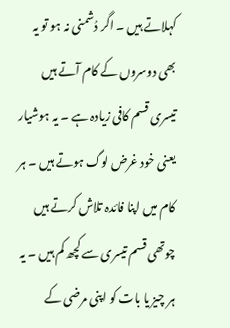کہلاتے ہیں ۔ اگر دُشمنی نہ ہو تو یہ بھی دوسروں کے کام آتے ہیں
تیسری قسم کافی زیادہ ہے ۔ یہ ہوشیار یعنی خود غرض لوگ ہوتے ہیں ۔ ہر کام میں اپنا فائدہ تلاش کرتے ہیں
چوتھی قسم تیسری سے کچھ کم ہیں ۔ یہ ہر چیز یا بات کو اپنی مرضی کے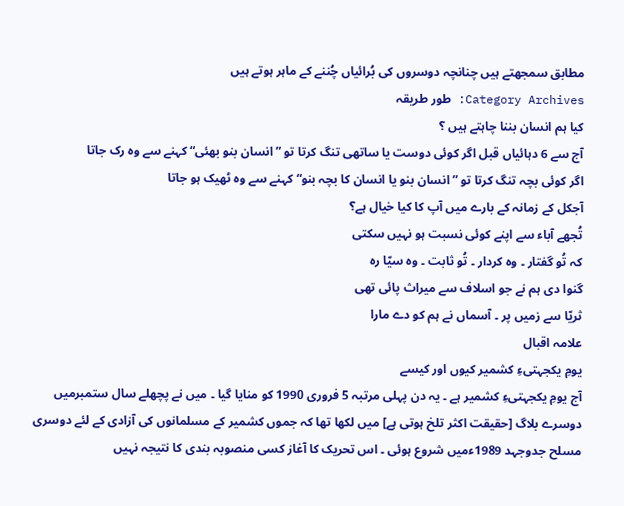مطابق سمجھتے ہیں چنانچہ دوسروں کی بُرائیاں چُننے کے ماہر ہوتے ہیں
Category Archives: طور طريقہ
کیا ہم انسان بننا چاہتے ہیں ؟
آج سے 6 دہائیاں قبل اگر کوئی دوست یا ساتھی تنگ کرتا تو ”انسان بنو بھئی“ کہنے سے وہ رک جاتا
اگر کوئی بچہ تنگ کرتا تو ”انسان بنو یا انسان کا بچہ بنو“ کہنے سے وہ ٹھیک ہو جاتا
آجکل کے زمانہ کے بارے میں آپ کا کیا خیال ہے؟
تُجھے آباء سے اپنے کوئی نسبت ہو نہیں سکتی
کہ تُو گفتار ۔ وہ کردار ۔ تُو ثابت ۔ وہ سیّا رہ
گنوا دی ہم نے جو اسلاف سے میراث پائی تھی
ثریّا سے زمیں پر ۔ آسماں نے ہم کو دے مارا
علامہ اقبال
یومِ یکجہتیءِ کشمیر کیوں اور کیسے
آج یومِ یکجہتیءِ کشمیر ہے ۔ یہ دن پہلی مرتبہ 5 فروری 1990 کو منایا گیا ۔ میں نے پچھلے سال ستمبرمیں دوسرے بلاگ [حقيقت اکثر تلخ ہوتی ہے] میں لکھا تھا کہ جموں کشمیر کے مسلمانوں کی آزادی کے لئے دوسری مسلح جدوجہد 1989ءمیں شروع ہوئی ۔ اس تحریک کا آغاز کسی منصوبہ بندی کا نتیجہ نہیں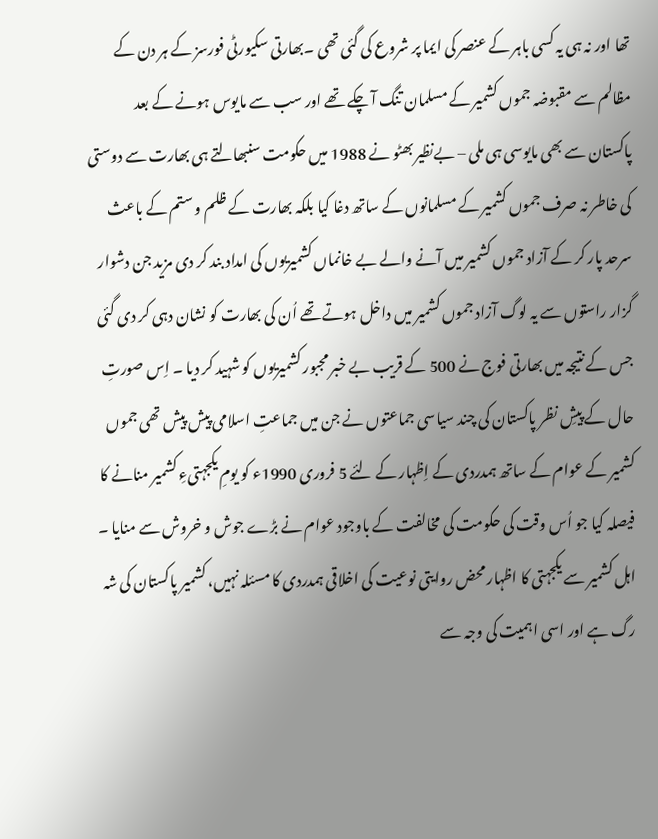تھا اور نہ ہی یہ کسی باہر کے عنصر کی ایما پر شروع کی گئی تھی ۔بھارتی سکیورٹی فورسز کے ہر دن کے مظالم سے مقبوضہ جموں کشمیر کے مسلمان تنگ آ چکے تھے اور سب سے مایوس ہونے کے بعد پاکستان سے بھی مایوسی ہی ملی – بےنظیر بھٹو نے 1988 میں حکومت سنبھالتے ہی بھارت سے دوستی کی خاطر نہ صرف جموں کشمیر کے مسلمانوں کے ساتھ دغا کیا بلکہ بھارت کے ظلم و ستم کے باعث سرحد پار کر کے آزاد جموں کشمیر میں آنے والے بے خانماں کشمیریوں کی امداد بند کر دی مزید جن دشوار گزار راستوں سے یہ لوگ آزاد جموں کشمیر میں داخل ہوتے تھے اُن کی بھارت کو نشان دہی کر دی گئی جس کے نتیجہ میں بھارتی فوج نے 500 کے قریب بے خبر مجبور کشمیریوں کو شہید کر دیا ۔ اِس صورتِ حال کے پیشِ نظر پاکستان کی چند سیاسی جماعتوں نے جن میں جماعتِ اسلامی پیش پیش تھی جموں کشمیر کے عوام کے ساتھ ہمدردی کے اِظہار کے لئے 5 فروری 1990ء کو یومِ یکجہتیءِ کشمیر منانے کا فیصلہ کیا جو اُس وقت کی حکومت کی مخالفت کے باوجود عوام نے بڑے جوش و خروش سے منایا ۔
اہل کشمیر سے یکجہتی کا اظہار محض روایتی نوعیت کی اخلاقی ہمدردی کا مسئلہ نہیں، کشمیر پاکستان کی شہ رگ ہے اور اسی اہمیت کی وجہ سے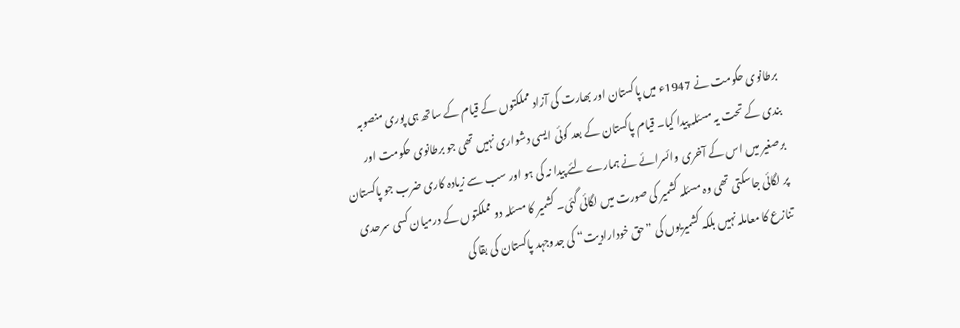برطانوی حکومت نے 1947ء میں پاکستان اور بھارت کی آزاد مملکتوں کے قیام کے ساتھ ہی پوری منصوبہ بندی کے تحت یہ مسئلہ پیدا کیا۔ قیام پاکستان کے بعد کوئی ایسی دشواری نہیں تھی جو برطانوی حکومت اور برصغیر میں اس کے آخری وائسرائے نے ہمارے لئے پیدا نہ کی ہو اور سب سے زیادہ کاری ضرب جو پاکستان پر لگائی جاسکتی تھی وہ مسئلہ کشمیر کی صورت میں لگائی گئی۔ کشمیر کا مسئلہ دو مملکتوں کے درمیان کسی سرحدی تنازع کا معاملہ نہیں بلکہ کشمیریوں کی ”حق خودارادیت“ کی جدوجہد پاکستان کی بقا کی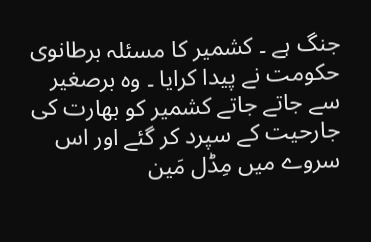جنگ ہے ۔ کشمیر کا مسئلہ برطانوی حکومت نے پیدا کرایا ۔ وہ برصغیر سے جاتے جاتے کشمیر کو بھارت کی جارحیت کے سپرد کر گئے اور اس سروے میں مِڈل مَین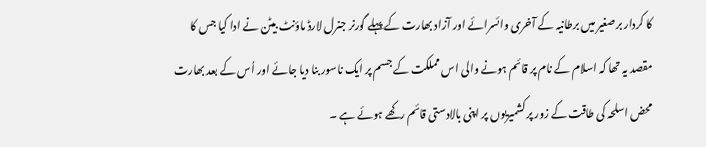کا کردار برصغیر میں برطانیہ کے آخری وائسرائے اور آزاد بھارت کے پہلے گورنر جنرل لارڈ ماؤنٹ بیٹن نے ادا کیا جس کا مقصد یہ تھا کہ اسلام کے نام پر قائم ہونے والی اس مملکت کے جسم پر ایک ناسور بنا دیا جائے اور اُس کے بعد بھارت محض اسلحہ کی طاقت کے زور پر کشمیریوں پر اپنی بالادستی قائم رکھے ہوئے ہے ۔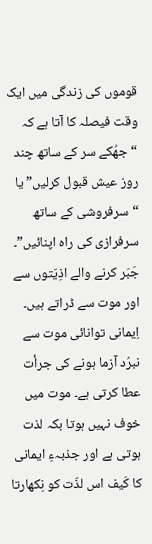قوموں کی زندگی میں ایک وقت فیصلہ کا آتا ہے کہ “جھُکے سر کے ساتھ چند روز عیش قبول کرلیں” یا “سرفروشی کے ساتھ سرفرازی کی راہ اپنائیں”۔ جَبَر کرنے والے اذِیّتوں سے اور موت سے ڈراتے ہیں۔ اِیمانی توانائی موت سے نبرُد آزما ہونے کی جرأت عطا کرتی ہے۔ موت میں خوف نہیں ہوتا بکہ لذت ہوتی ہے اور جذبہءِ ایمانی کا کَیف اس لذّت کو نِکھارتا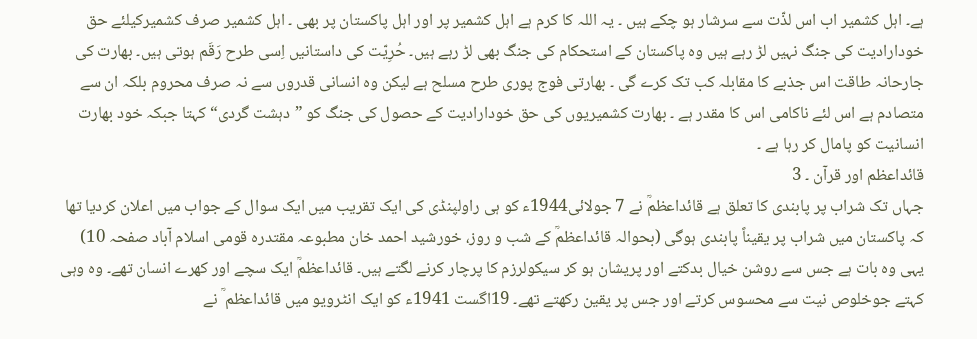ہے۔ اہل کشمیر اب اس لذّت سے سرشار ہو چکے ہیں ۔ یہ اللہ کا کرم ہے اہل کشمیر پر اور اہل پاکستان پر بھی ۔ اہل کشمیر صرف کشمیرکیلئے حق خودارادیت کی جنگ نہیں لڑ رہے ہیں وہ پاکستان کے استحکام کی جنگ بھی لڑ رہے ہیں۔ حُرِیّت کی داستانیں اِسی طرح رَقَم ہوتی ہیں۔ بھارت کی جارحانہ طاقت اس جذبے کا مقابلہ کب تک کرے گی ۔ بھارتی فوج پوری طرح مسلح ہے لیکن وہ انسانی قدروں سے نہ صرف محروم بلکہ ان سے متصادم ہے اس لئے ناکامی اس کا مقدر ہے ۔ بھارت کشمیریوں کی حق خودارادیت کے حصول کی جنگ کو ”دہشت گردی“ کہتا جبکہ خود بھارت انسانیت کو پامال کر رہا ہے ۔
قائداعظم اور قرآن ۔ 3
جہاں تک شراب پر پابندی کا تعلق ہے قائداعظمؒ نے 7 جولائی1944ء کو ہی راولپنڈی کی ایک تقریب میں ایک سوال کے جواب میں اعلان کردیا تھا کہ پاکستان میں شراب پر یقیناً پابندی ہوگی (بحوالہ قائداعظمؒ کے شب و روز، خورشید احمد خان مطبوعہ مقتدرہ قومی اسلام آباد صفحہ 10)
یہی وہ بات ہے جس سے روشن خیال بدکتے اور پریشان ہو کر سیکولرزم کا پرچار کرنے لگتے ہیں۔ قائداعظمؒ ایک سچے اور کھرے انسان تھے۔ وہ وہی کہتے جوخلوص نیت سے محسوس کرتے اور جس پر یقین رکھتے تھے۔ 19اگست 1941ء کو ایک انٹرویو میں قائداعظم ؒ نے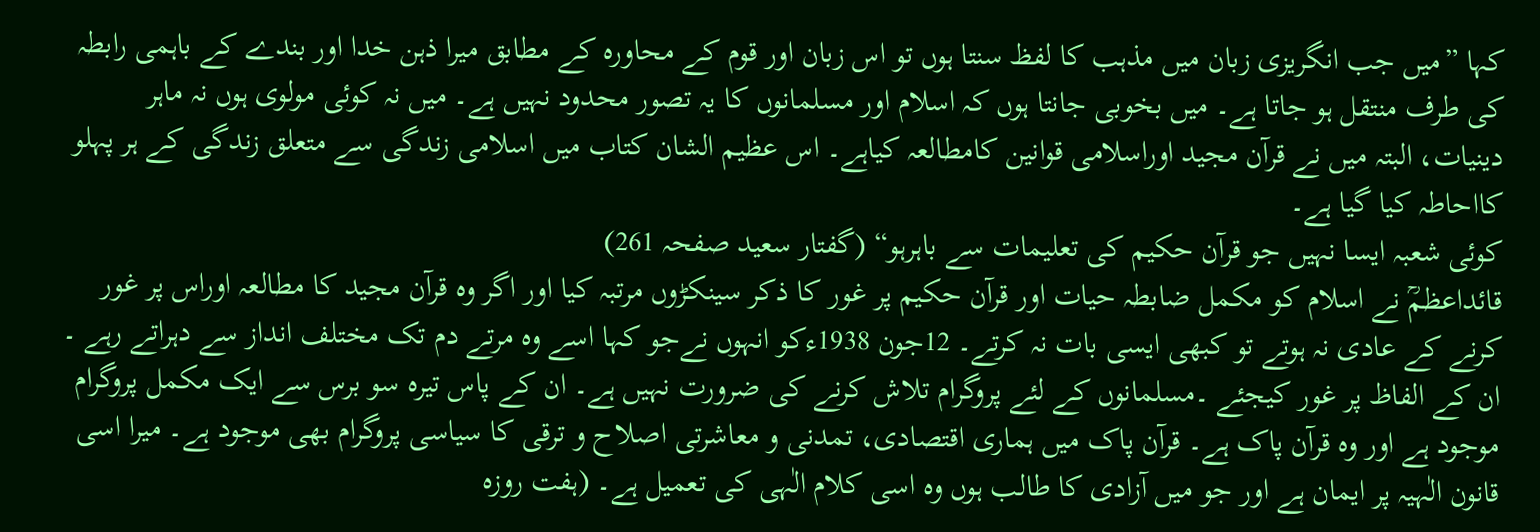کہا ”میں جب انگریزی زبان میں مذہب کا لفظ سنتا ہوں تو اس زبان اور قوم کے محاورہ کے مطابق میرا ذہن خدا اور بندے کے باہمی رابطہ کی طرف منتقل ہو جاتا ہے۔ میں بخوبی جانتا ہوں کہ اسلام اور مسلمانوں کا یہ تصور محدود نہیں ہے۔ میں نہ کوئی مولوی ہوں نہ ماہر دینیات، البتہ میں نے قرآن مجید اوراسلامی قوانین کامطالعہ کیاہے۔ اس عظیم الشان کتاب میں اسلامی زندگی سے متعلق زندگی کے ہر پہلو کااحاطہ کیا گیا ہے۔
کوئی شعبہ ایسا نہیں جو قرآن حکیم کی تعلیمات سے باہرہو“ (گفتار سعید صفحہ 261)
قائداعظمؒ نے اسلام کو مکمل ضابطہ حیات اور قرآن حکیم پر غور کا ذکر سینکڑوں مرتبہ کیا اور اگر وہ قرآن مجید کا مطالعہ اوراس پر غور کرنے کے عادی نہ ہوتے تو کبھی ایسی بات نہ کرتے۔ 12جون 1938ءکو انہوں نےجو کہا اسے وہ مرتے دم تک مختلف انداز سے دہراتے رہے ۔ ان کے الفاظ پر غور کیجئے ۔مسلمانوں کے لئے پروگرام تلاش کرنے کی ضرورت نہیں ہے۔ ان کے پاس تیرہ سو برس سے ایک مکمل پروگرام موجود ہے اور وہ قرآن پاک ہے۔ قرآن پاک میں ہماری اقتصادی، تمدنی و معاشرتی اصلاح و ترقی کا سیاسی پروگرام بھی موجود ہے۔ میرا اسی قانون الٰہیہ پر ایمان ہے اور جو میں آزادی کا طالب ہوں وہ اسی کلام الٰہی کی تعمیل ہے۔ (ہفت روزہ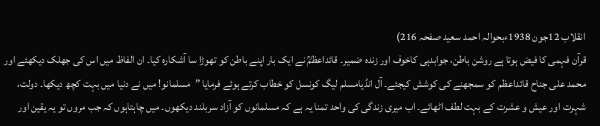انقلاب 12جون 1938ءبحوالہ احمد سعید صفحہ 216)
قرآن فہمی کا فیض ہوتا ہے روشن باطن، جوابدہی کاخوف اور زندہ ضمیر۔ قائداعظمؒ نے ایک بار اپنے باطن کو تھوڑا سا آشکارہ کیا۔ ان الفاظ میں اس کی جھلک دیکھئے اور محمد علی جناح قائداعظم کو سمجھنے کی کوشش کیجئے۔ آل انڈیامسلم لیگ کونسل کو خطاب کرتے ہوئے فرمایا ”مسلمانو! میں نے دنیا میں بہت کچھ دیکھا۔ دولت، شہرت اور عیش و عشرت کے بہت لطف اٹھائے۔ اب میری زندگی کی واحد تمنا یہ ہے کہ مسلمانوں کو آزاد سربلند دیکھوں۔ میں چاہتاہوں کہ جب مروں تو یہ یقین اور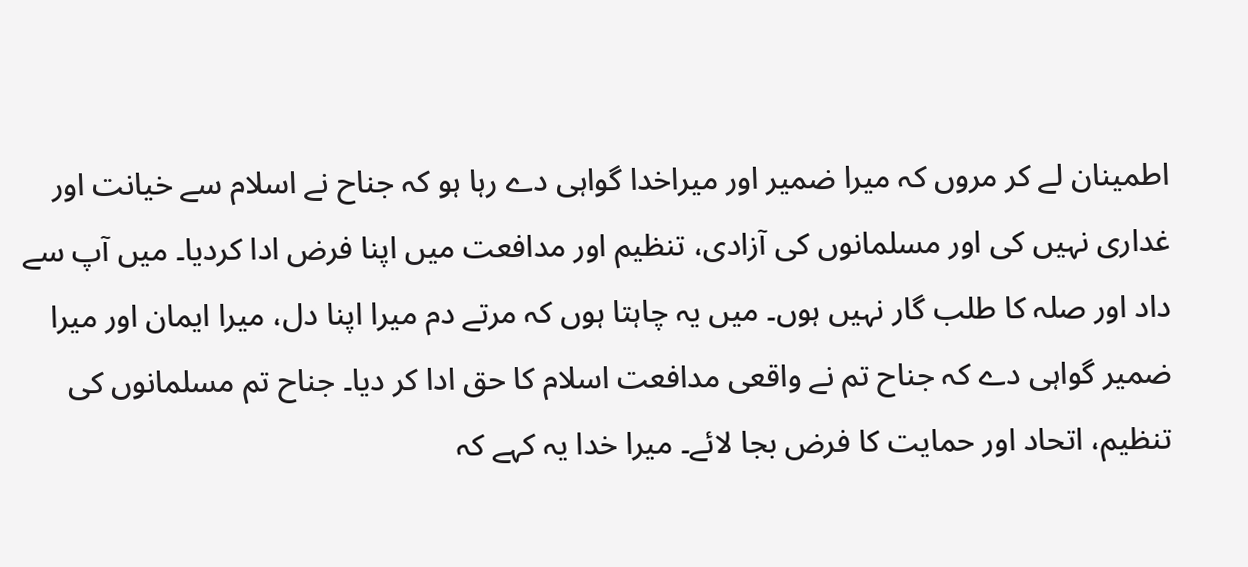اطمینان لے کر مروں کہ میرا ضمیر اور میراخدا گواہی دے رہا ہو کہ جناح نے اسلام سے خیانت اور غداری نہیں کی اور مسلمانوں کی آزادی، تنظیم اور مدافعت میں اپنا فرض ادا کردیا۔ میں آپ سے داد اور صلہ کا طلب گار نہیں ہوں۔ میں یہ چاہتا ہوں کہ مرتے دم میرا اپنا دل، میرا ایمان اور میرا ضمیر گواہی دے کہ جناح تم نے واقعی مدافعت اسلام کا حق ادا کر دیا۔ جناح تم مسلمانوں کی تنظیم، اتحاد اور حمایت کا فرض بجا لائے۔ میرا خدا یہ کہے کہ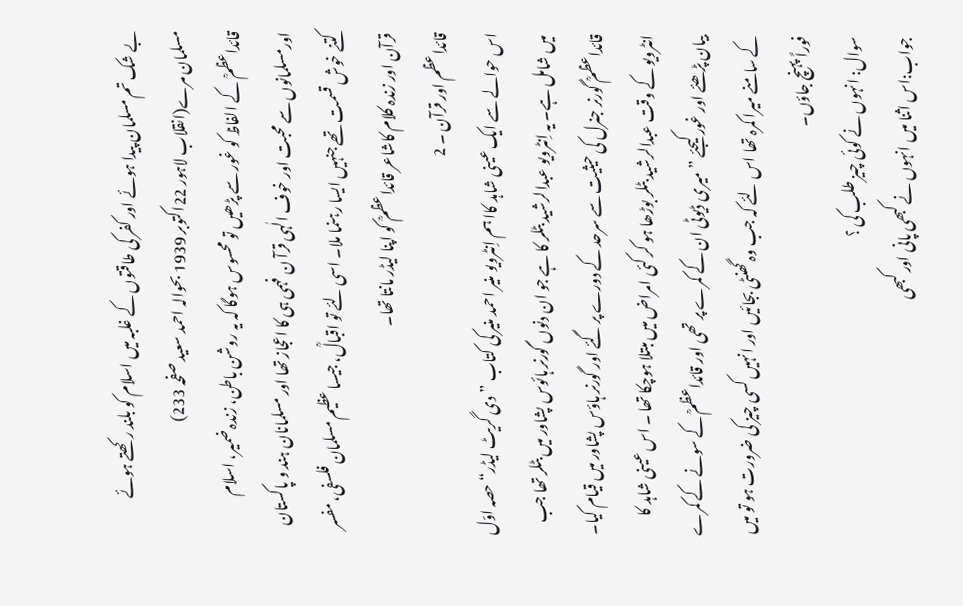بے شک تم مسلمان پیدا ہوئے اور کفر کی طاقتوں کے غلبہ میں اسلام کو بلند رکھتے ہوئے مسلمان مرے(انقلاب لاہور 22اکتوبر 1939 بحوالہ احمد سعید صفحہ 233)
قائداعظمؒ کے الفاظ کو غور سے پڑھیں تو محسوس ہوگا کہ یہ روشن باطن، زندہ ضمیر، اسلام اورمسلمانوں سے محبت اور خوف الٰہی قرآ ن فہمی ہی کا اعجاز تھا اور مسلمانان ہند و پاکستان کتنے خوش قسمت تھے جنہیں ایسا رہنما ملا۔ اسی لئے تو اقبالؒ، جیسا عظیم مسلمان فلسفی، مفسر قرآن اور زندہ کلام کاشاعر قائداعظمؒ کو اپنا لیڈر مانتا تھا۔
قائداعظم اور قرآن ۔ 2
اس حوالے سے ایک عینی شاہد کاا ہم اِنٹرویو منیر احمد منیر کی کتاب ”دی گریٹ لیڈر“ حصہ اوّل میں شامل ہے۔ یہ اِنٹرویو عبدالرشید بٹلر کا ہے جو ان دنوں گورنر ہائوس پشاور میں بٹلر تھا جب قائداعظمؒ گورنر جنرل کی حیثیت سے سرحد کے دورے پر گئے اور گورنر ہاؤس پشاور میں قیام کیا۔ انٹرویو کے وقت عبدالرشید بٹلر بوڑھا ہو کر کئی امراض میں مبتلا ہوچکا تھا ۔ اس عینی شاہد کا بیان پڑھئے اور غور کیجئے ”میری ڈیوٹی ان کے کمرے پر تھی اور قائداعظمؒ کے سونے کے کمرے کے سامنے میرا کمرہ تھا اس لئے کہ جب وہ گھنٹی بجائیں اور انہیں کسی چیز کی ضرورت ہو تو میں فوراً پہنچ جاؤں۔
سوال: انہوں نے کوئی چیز طلب کی ؟
جواب:اس اثنا میں انہوں نے کبھی پانی اور کبھی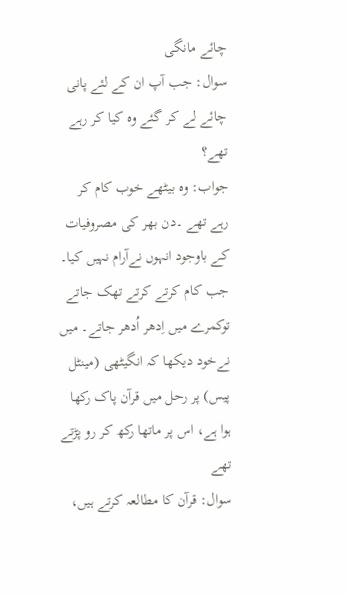چائے مانگی
سوال: جب آپ ان کے لئے پانی چائے لے کر گئے وہ کیا کر رہے تھے؟
جواب: وہ بیٹھے خوب کام کر رہے تھے ۔دن بھر کی مصروفیات کے باوجود انہوں نےآرام نہیں کیا۔ جب کام کرتے کرتے تھک جاتے توکمرے میں اِدھر اُدھر جاتے۔ میں نےخود دیکھا کہ انگیٹھی (مینٹل پیس) پر رحل میں قرآن پاک رکھا ہوا ہے، اس پر ماتھا رکھ کر رو پڑتے تھے
سوال: قرآن کا مطالعہ کرتے ہیں،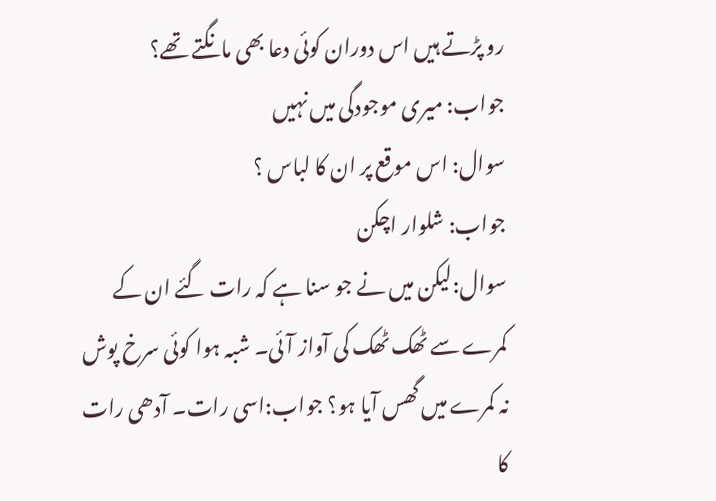رو پڑتے ہیں اس دوران کوئی دعا بھی مانگتے تھے؟
جواب: میری موجودگی میں نہیں
سوال: اس موقع پر ان کا لباس ؟
جواب: شلوار اچکن
سوال:لیکن میں نے جو سنا ہے کہ رات گئے ان کے کمرے سے ٹھک ٹھک کی آواز آئی۔ شبہ ہوا کوئی سرخ پوش نہ کمرے میں گھس آیا ہو؟ جواب:اسی رات۔ آدھی رات کا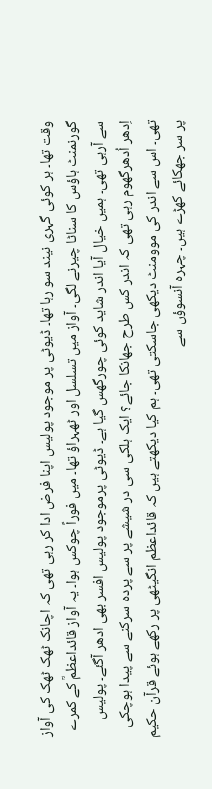وقت تھا۔ ہر کوئی گہری نیند سو رہا تھا۔ ڈیوٹی پر موجود پولیس اپنا فرض ادا کر رہی تھی کہ اچانک ٹھک ٹھک کی آواز گورنمنٹ ہاؤس کا سناٹا چیرنے لگی۔ آواز میں تسلسل اور ٹھہراؤ تھا۔ میں فوراً چوکس ہوا۔ یہ آواز قائداعظمؒ کے کمرے سے آرہی تھی۔ ہمیں خیال آیا اندر شاید کوئی چورگھس گیا ہے۔ ڈیوٹی پرموجود پولیس افسر بھی ادھر آگئے۔ پولیس اِدھر اُدھرگھوم رہی تھی کہ اندر کس طرح جھانکا جائے؟ ایک ہلکی سی در شیشے پر سے پردہ سرکنے سے پیدا ہوچکی تھی۔ اس سے اندر کی موومنٹ دیکھی جاسکتی تھی۔ ہم کیا دیکھتے ہیں کہ قائداعظم انگیٹھی پر رکھے ہوئے قرآن حکیم پر سر جھکائے کھڑے ہیں۔ چہرہ آنسوؤں سے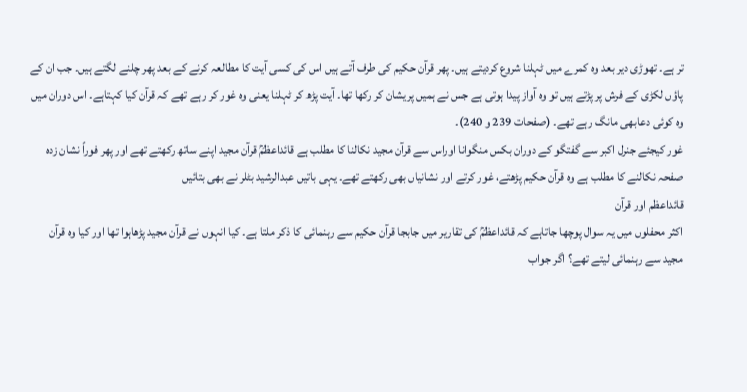تر ہے۔ تھوڑی دیر بعد وہ کمرے میں ٹہلنا شروع کردیتے ہیں۔ پھر قرآن حکیم کی طرف آتے ہیں اس کی کسی آیت کا مطالعہ کرنے کے بعد پھر چلنے لگتے ہیں۔ جب ان کے پاؤں لکڑی کے فرش پر پڑتے ہیں تو وہ آواز پیدا ہوتی ہے جس نے ہمیں پریشان کر رکھا تھا۔ آیت پڑھ کر ٹہلنا یعنی وہ غور کر رہے تھے کہ قرآن کیا کہتاہے۔ اس دوران میں وہ کوئی دعابھی مانگ رہے تھے۔ (صفحات 239 و 240)۔
غور کیجئے جنرل اکبر سے گفتگو کے دوران بکس منگوانا اوراس سے قرآن مجید نکالنا کا مطلب ہے قائداعظمؒ قرآن مجید اپنے ساتھ رکھتے تھے اور پھر فوراً نشان زدہ صفحہ نکالنے کا مطلب ہے وہ قرآن حکیم پڑھتے، غور کرتے اور نشانیاں بھی رکھتے تھے۔ یہی باتیں عبدالرشید بٹلر نے بھی بتائیں
قائداعظم اور قرآن
اکثر محفلوں میں یہ سوال پوچھا جاتاہے کہ قائداعظمؒ کی تقاریر میں جابجا قرآن حکیم سے رہنمائی کا ذکر ملتا ہے۔ کیا انہوں نے قرآن مجید پڑھاہوا تھا اور کیا وہ قرآن مجید سے رہنمائی لیتے تھے؟ اگر جواب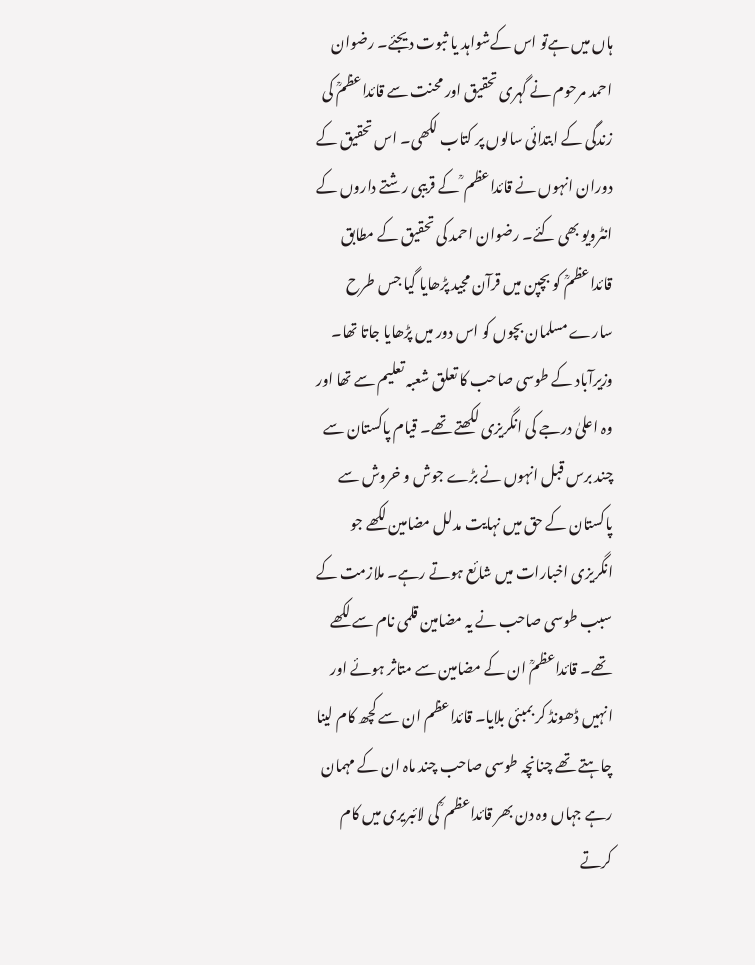ہاں میں ہےتو اس کےشواہد یا ثبوت دیجئے۔ رضوان احمد مرحوم نے گہری تحقیق اور محنت سے قائداعظمؒ کی زندگی کے ابتدائی سالوں پر کتاب لکھی۔ اس تحقیق کے دوران انہوں نے قائداعظم ؒ کے قریبی رشتے داروں کے انٹرویو بھی کئے۔ رضوان احمد کی تحقیق کے مطابق قائداعظمؒ کو بچپن میں قرآن مجید پڑھایا گیا جس طرح سارے مسلمان بچوں کو اس دور میں پڑھایا جاتا تھا۔ وزیرآباد کے طوسی صاحب کا تعلق شعبہ تعلیم سے تھا اور وہ اعلیٰ درجے کی انگریزی لکھتے تھے۔ قیام پاکستان سے چند برس قبل انہوں نے بڑے جوش و خروش سے پاکستان کے حق میں نہایت مدلل مضامین لکھے جو انگریزی اخبارات میں شائع ہوتے رہے۔ ملازمت کے سبب طوسی صاحب نے یہ مضامین قلمی نام سے لکھے تھے۔ قائداعظمؒ ان کے مضامین سے متاثر ہوئے اور انہیں ڈھونڈ کر بمبئی بلایا۔ قائداعظم ان سے کچھ کام لینا چاہتے تھے چنانچہ طوسی صاحب چند ماہ ان کے مہمان رہے جہاں وہ دن بھر قائداعظم ؒ کی لائبریری میں کام کرتے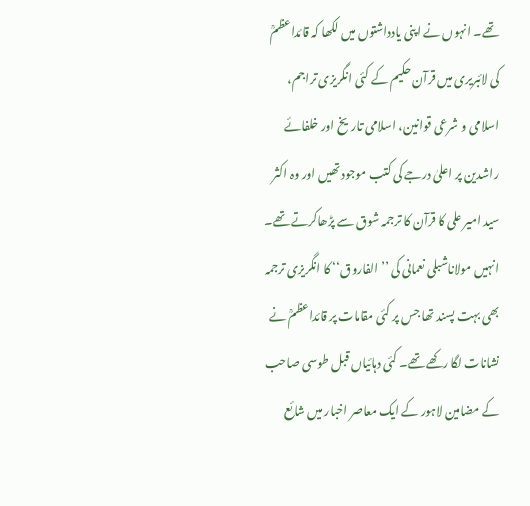تھے۔ انہوں نے اپنی یادداشتوں میں لکھا کہ قائداعظمؒ کی لائبریری میں قرآن حکیم کے کئی انگریزی تراجم، اسلامی و شرعی قوانین، اسلامی تاریخ اور خلفائے راشدین پر اعلیٰ درجے کی کتب موجود تھیں اور وہ اکثر سید امیر علی کا قرآن کا ترجمہ شوق سے پڑھاکرتے تھے۔ انہیں مولاناشبلی نعمانی کی ’’الفاروق‘‘ کا انگریزی ترجمہ بھی بہت پسند تھا جس پر کئی مقامات پر قائداعظمؒ نے نشانات لگا رکھے تھے۔ کئی دہائیاں قبل طوسی صاحب کے مضامین لاہور کے ایک معاصر اخبار میں شائع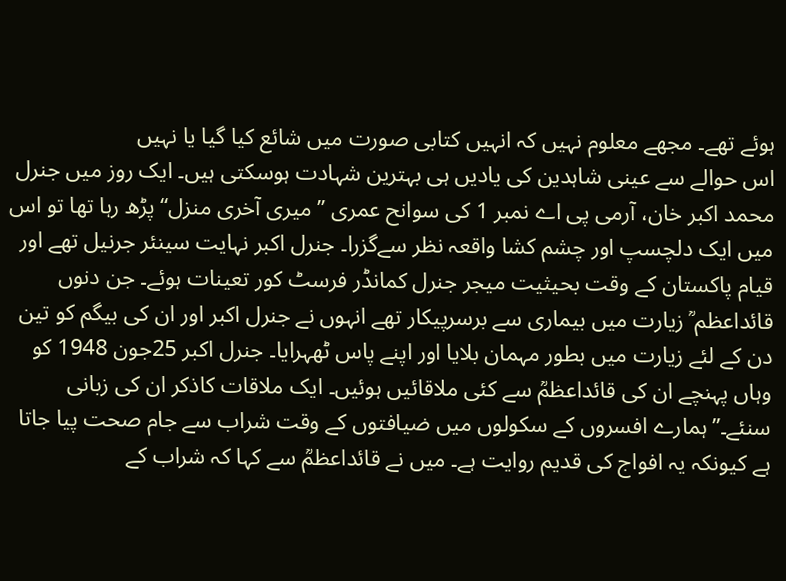ہوئے تھے۔ مجھے معلوم نہیں کہ انہیں کتابی صورت میں شائع کیا گیا یا نہیں
اس حوالے سے عینی شاہدین کی یادیں ہی بہترین شہادت ہوسکتی ہیں۔ ایک روز میں جنرل محمد اکبر خان، آرمی پی اے نمبر 1 کی سوانح عمری ’’میری آخری منزل‘‘ پڑھ رہا تھا تو اس میں ایک دلچسپ اور چشم کشا واقعہ نظر سےگزرا۔ جنرل اکبر نہایت سینئر جرنیل تھے اور قیام پاکستان کے وقت بحیثیت میجر جنرل کمانڈر فرسٹ کور تعینات ہوئے۔ جن دنوں قائداعظم ؒ زیارت میں بیماری سے برسرپیکار تھے انہوں نے جنرل اکبر اور ان کی بیگم کو تین دن کے لئے زیارت میں بطور مہمان بلایا اور اپنے پاس ٹھہرایا۔ جنرل اکبر 25جون 1948 کو وہاں پہنچے ان کی قائداعظمؒ سے کئی ملاقائیں ہوئیں۔ ایک ملاقات کاذکر ان کی زبانی سنئے۔”ہمارے افسروں کے سکولوں میں ضیافتوں کے وقت شراب سے جام صحت پیا جاتا ہے کیونکہ یہ افواج کی قدیم روایت ہے۔ میں نے قائداعظمؒ سے کہا کہ شراب کے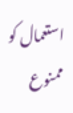استعمال کو ممنوع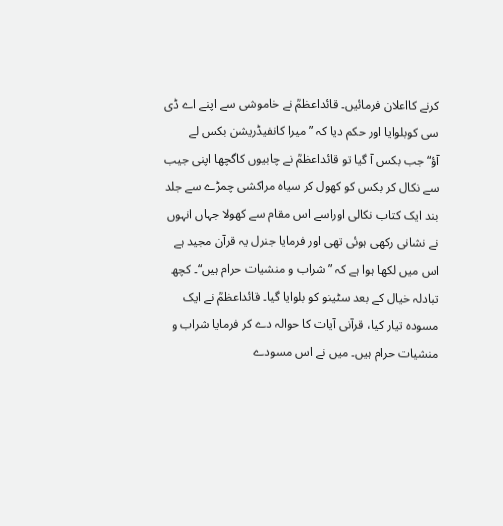کرنے کااعلان فرمائیں۔ قائداعظمؒ نے خاموشی سے اپنے اے ڈی سی کوبلوایا اور حکم دیا کہ ”میرا کانفیڈریشن بکس لے آؤ“جب بکس آ گیا تو قائداعظمؒ نے چابیوں کاگچھا اپنی جیب سے نکال کر بکس کو کھول کر سیاہ مراکشی چمڑے سے جلد بند ایک کتاب نکالی اوراسے اس مقام سے کھولا جہاں انہوں نے نشانی رکھی ہوئی تھی اور فرمایا جنرل یہ قرآن مجید ہے اس میں لکھا ہوا ہے کہ ”شراب و منشیات حرام ہیں“۔ کچھ تبادلہ خیال کے بعد سٹینو کو بلوایا گیا۔ قائداعظمؒ نے ایک مسودہ تیار کیا، قرآنی آیات کا حوالہ دے کر فرمایا شراب و منشیات حرام ہیں۔ میں نے اس مسودے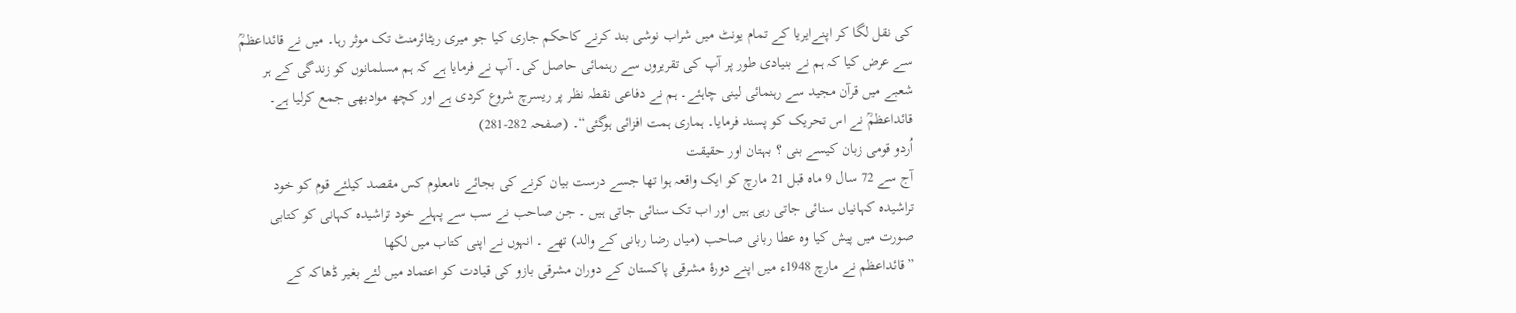کی نقل لگا کر اپنےایریا کے تمام یونٹ میں شراب نوشی بند کرنے کاحکم جاری کیا جو میری ریٹائرمنٹ تک موثر رہا۔ میں نے قائداعظمؒ سے عرض کیا کہ ہم نے بنیادی طور پر آپ کی تقریروں سے رہنمائی حاصل کی۔ آپ نے فرمایا ہے کہ ہم مسلمانوں کو زندگی کے ہر شعبے میں قرآن مجید سے رہنمائی لینی چاہئے۔ ہم نے دفاعی نقطہ نظر پر ریسرچ شروع کردی ہے اور کچھ موادبھی جمع کرلیا ہے۔ قائداعظمؒ نے اس تحریک کو پسند فرمایا۔ ہماری ہمت افزائی ہوگئی“۔ (صفحہ 282-281)
اُردو قومی زبان کیسے بنی ؟ بہتان اور حقیقت
آج سے 72 سال 9 ماہ قبل 21 مارچ کو ایک واقعہ ہوا تھا جسے درست بیان کرنے کی بجائے نامعلوم کس مقصد کیلئے قوم کو خود تراشیدہ کہانیاں سنائی جاتی رہی ہیں اور اب تک سنائی جاتی ہیں ۔ جن صاحب نے سب سے پہلے خود تراشیدہ کہانی کو کتابی صورت میں پیش کیا وہ عطا ربانی صاحب (میاں رضا ربانی کے والد) تھے ۔ انہوں نے اپنی کتاب میں لکھا
”قائداعظم نے مارچ 1948ء میں اپنے دورۂ مشرقی پاکستان کے دوران مشرقی بازو کی قیادت کو اعتماد میں لئے بغیر ڈھاکہ کے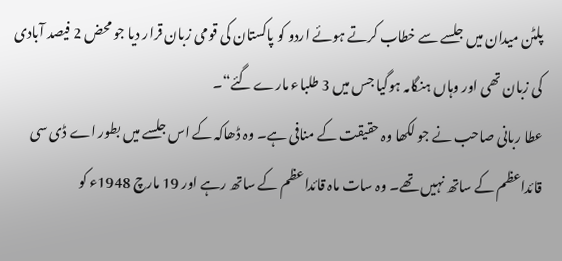پلٹن میدان میں جلسے سے خطاب کرتے ہوئے اردو کو پاکستان کی قومی زبان قرار دیا جو محض 2 فیصد آبادی کی زبان تھی اور وہاں ہنگامہ ہوگیا جس میں 3 طلباء مارے گئے“۔
عطا ربانی صاحب نے جو لکھا وہ حقیقت کے منافی ہے۔ وہ ڈھاکہ کے اس جلسے میں بطور اے ڈی سی قائداعظم کے ساتھ نہیں تھے۔ وہ سات ماہ قائداعظم کے ساتھ رہے اور 19 مارچ 1948ء کو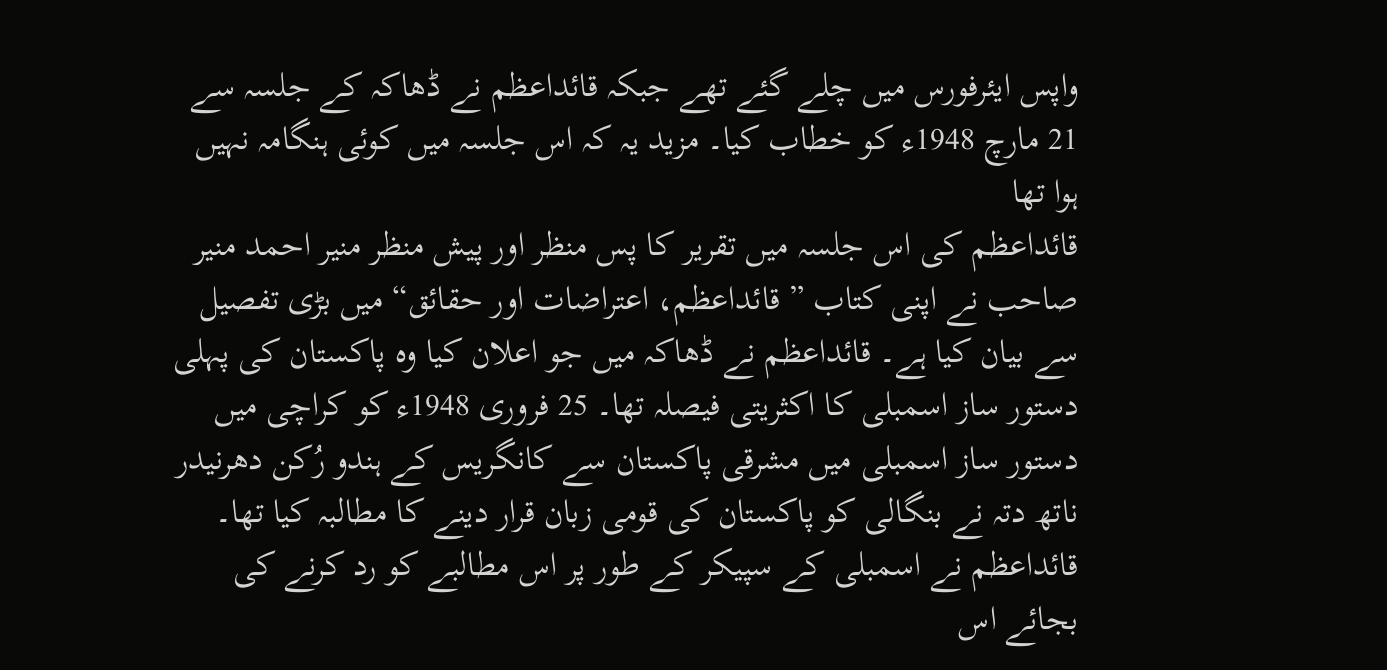واپس ایئرفورس میں چلے گئے تھے جبکہ قائداعظم نے ڈھاکہ کے جلسہ سے 21 مارچ 1948ء کو خطاب کیا۔ مزید یہ کہ اس جلسہ میں کوئی ہنگامہ نہیں ہوا تھا
قائداعظم کی اس جلسہ میں تقریر کا پس منظر اور پیش منظر منیر احمد منیر صاحب نے اپنی کتاب ” قائداعظم، اعتراضات اور حقائق“ میں بڑی تفصیل سے بیان کیا ہے۔ قائداعظم نے ڈھاکہ میں جو اعلان کیا وہ پاکستان کی پہلی دستور ساز اسمبلی کا اکثریتی فیصلہ تھا۔ 25 فروری 1948ء کو کراچی میں دستور ساز اسمبلی میں مشرقی پاکستان سے کانگریس کے ہندو رُکن دھرنیدر ناتھ دتہ نے بنگالی کو پاکستان کی قومی زبان قرار دینے کا مطالبہ کیا تھا۔ قائداعظم نے اسمبلی کے سپیکر کے طور پر اس مطالبے کو رد کرنے کی بجائے اس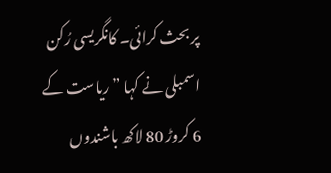پر بحث کرائی۔ کانگریسی رُکن اسمبلی نے کہا ”ریاست کے 6 کروڑ 80 لاکھ باشندوں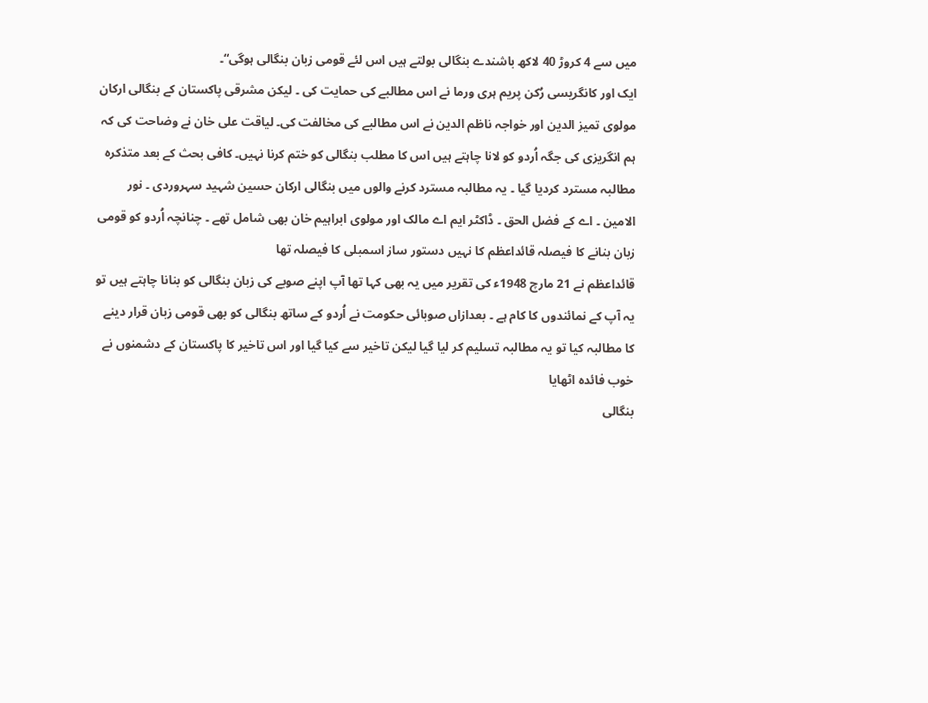میں سے 4 کروڑ 40 لاکھ باشندے بنگالی بولتے ہیں اس لئے قومی زبان بنگالی ہوگی“۔
ایک اور کانگریسی رُکن پریم ہری ورما نے اس مطالبے کی حمایت کی ۔ لیکن مشرقی پاکستان کے بنگالی ارکان مولوی تمیز الدین اور خواجہ ناظم الدین نے اس مطالبے کی مخالفت کی۔ لیاقت علی خان نے وضاحت کی کہ ہم انگریزی کی جگہ اُردو کو لانا چاہتے ہیں اس کا مطلب بنگالی کو ختم کرنا نہیں۔ کافی بحث کے بعد متذکرہ مطالبہ مسترد کردیا گیا ۔ یہ مطالبہ مسترد کرنے والوں میں بنگالی ارکان حسین شہید سہروردی ۔ نور الامین ۔ اے کے فضل الحق ۔ ڈاکٹر ایم اے مالک اور مولوی ابراہیم خان بھی شامل تھے ۔ چنانچہ اُردو کو قومی زبان بنانے کا فیصلہ قائداعظم کا نہیں دستور ساز اسمبلی کا فیصلہ تھا
قائداعظم نے 21 مارچ 1948ء کی تقریر میں یہ بھی کہا تھا آپ اپنے صوبے کی زبان بنگالی کو بنانا چاہتے ہیں تو یہ آپ کے نمائندوں کا کام ہے ۔ بعدازاں صوبائی حکومت نے اُردو کے ساتھ بنگالی کو بھی قومی زبان قرار دینے کا مطالبہ کیا تو یہ مطالبہ تسلیم کر لیا گیا لیکن تاخیر سے کیا گیا اور اس تاخیر کا پاکستان کے دشمنوں نے خوب فائدہ اٹھایا
بنگالی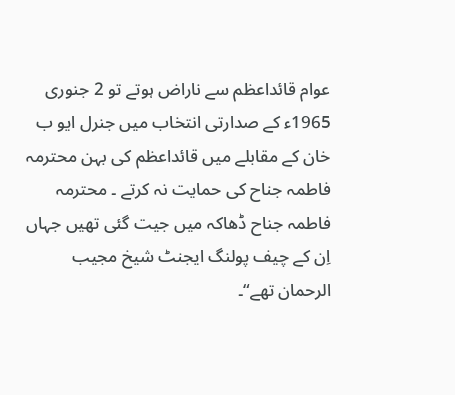عوام قائداعظم سے ناراض ہوتے تو 2 جنوری 1965ء کے صدارتی انتخاب میں جنرل ایو ب خان کے مقابلے میں قائداعظم کی بہن محترمہ فاطمہ جناح کی حمایت نہ کرتے ۔ محترمہ فاطمہ جناح ڈھاکہ میں جیت گئی تھیں جہاں اِن کے چیف پولنگ ایجنٹ شیخ مجیب الرحمان تھے“۔